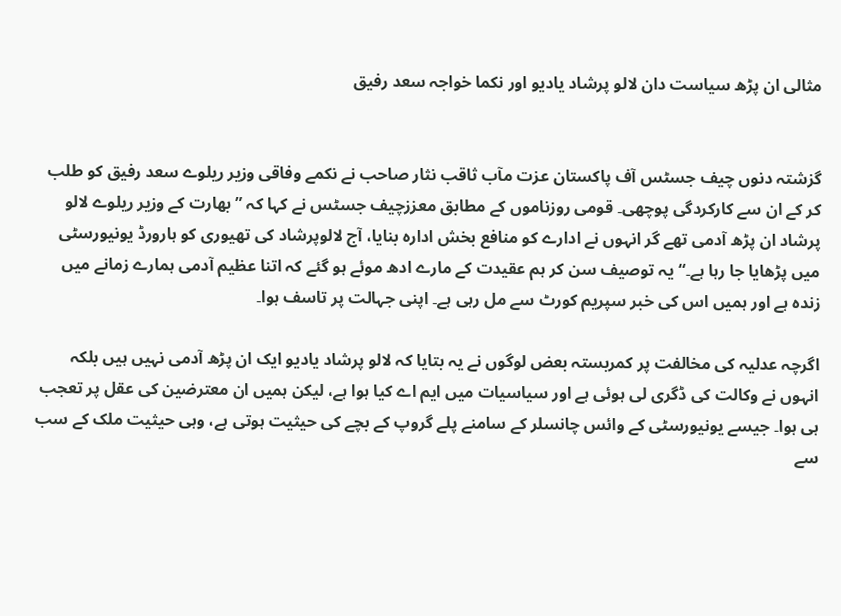مثالی ان پڑھ سیاست دان لالو پرشاد یادیو اور نکما خواجہ سعد رفیق


گزشتہ دنوں چیف جسٹس آف پاکستان عزت مآب ثاقب نثار صاحب نے نکمے وفاقی وزیر ریلوے سعد رفیق کو طلب کر کے ان سے کارکردگی پوچھی۔ قومی روزناموں کے مطابق معززچیف جسٹس نے کہا کہ ”بھارت کے وزیر ریلوے لالو پرشاد ان پڑھ آدمی تھے گر انہوں نے ادارے کو منافع بخش ادارہ بنایا، آج لالوپرشاد کی تھیوری کو ہارورڈ یونیورسٹی میں پڑھایا جا رہا ہے۔“ یہ توصیف سن کر ہم عقیدت کے مارے ادھ موئے ہو گئے کہ اتنا عظیم آدمی ہمارے زمانے میں زندہ ہے اور ہمیں اس کی خبر سپریم کورٹ سے مل رہی ہے۔ اپنی جہالت پر تاسف ہوا۔

اگرچہ عدلیہ کی مخالفت پر کمربستہ بعض لوگوں نے یہ بتایا کہ لالو پرشاد یادیو ایک ان پڑھ آدمی نہیں ہیں بلکہ انہوں نے وکالت کی ڈگری لی ہوئی ہے اور سیاسیات میں ایم اے کیا ہوا ہے، لیکن ہمیں ان معترضین کی عقل پر تعجب ہی ہوا۔ جیسے یونیورسٹی کے وائس چانسلر کے سامنے پلے گروپ کے بچے کی حیثیت ہوتی ہے، وہی حیثیت ملک کے سب سے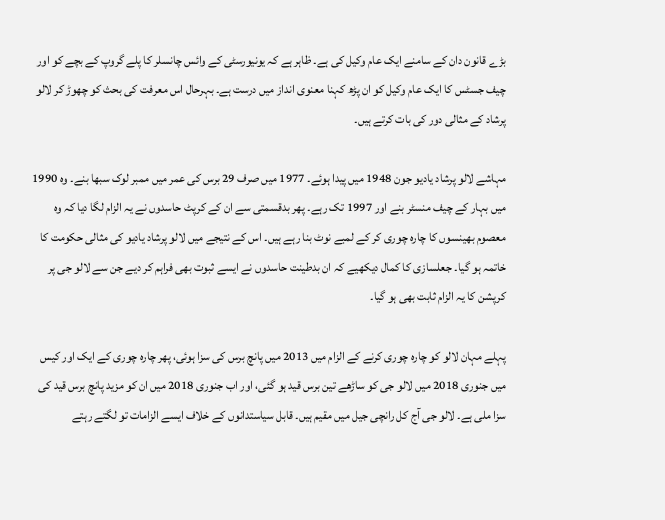بڑے قانون دان کے سامنے ایک عام وکیل کی ہے۔ ظاہر ہے کہ یونیورسٹی کے وائس چانسلر کا پلے گروپ کے بچے کو اور چیف جسٹس کا ایک عام وکیل کو ان پڑھ کہنا معنوی انداز میں درست ہے۔ بہرحال اس معرفت کی بحث کو چھوڑ کر لالو پرشاد کے مثالی دور کی بات کرتے ہیں۔

مہاشے لالو پرشاد یادیو جون 1948 میں پیدا ہوئے۔ 1977 میں صرف 29 برس کی عمر میں ممبر لوک سبھا بنے۔ وہ 1990 میں بہار کے چیف منسٹر بنے اور 1997 تک رہے۔ پھر بدقسمتی سے ان کے کرپٹ حاسدوں نے یہ الزام لگا دیا کہ وہ معصوم بھینسوں کا چارہ چوری کر کے لمبے نوٹ بنا رہے ہیں۔ اس کے نتیجے میں لالو پرشاد یادیو کی مثالی حکومت کا خاتمہ ہو گیا۔ جعلسازی کا کمال دیکھیے کہ ان بدطینت حاسدوں نے ایسے ثبوت بھی فراہم کر دیے جن سے لالو جی پر کرپشن کا یہ الزام ثابت بھی ہو گیا۔

پہلے مہان لالو کو چارہ چوری کرنے کے الزام میں 2013 میں پانچ برس کی سزا ہوئی، پھر چارہ چوری کے ایک اور کیس میں جنوری 2018 میں لالو جی کو ساڑھے تین برس قید ہو گئی، اور اب جنوری 2018 میں ان کو مزید پانچ برس قید کی سزا ملی ہے۔ لالو جی آج کل رانچی جیل میں مقیم ہیں۔ قابل سیاستدانوں کے خلاف ایسے الزامات تو لگتے رہتے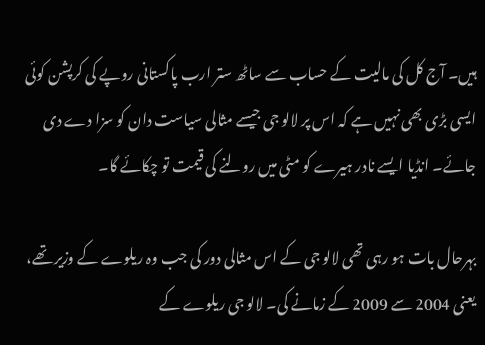ہیں۔ آج کل کی مالیت کے حساب سے ساٹھ ستر ارب پاکستانی روپے کی کرپشن کوئی ایسی بڑی بھی نہیں ہے کہ اس پر لالو جی جیسے مثالی سیاست دان کو سزا دے دی جائے۔ انڈیا ایسے نادر ہیرے کو مٹی میں رولنے کی قیمت تو چکائے گا۔

بہرحال بات ہو رہی تھی لالو جی کے اس مثالی دور کی جب وہ ریلوے کے وزیر تھے، یعنی 2004 سے 2009 کے زمانے کی۔ لالو جی ریلوے کے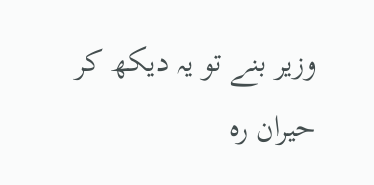وزیر بنے تو یہ دیکھ کر حیران رہ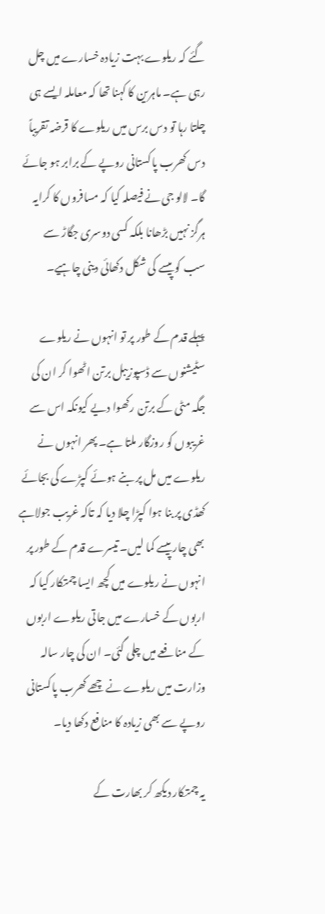گئے کہ ریلوے بہت زیادہ خسارے میں چل رہی ہے۔ ماہرین کا کہنا تھا کہ معاملہ ایسے ہی چلتا رہا تو دس برس میں ریلوے کا قرضہ تقریباً دس کھرب پاکستانی روپے کے برابر ہو جائے گا۔ لالو جی نے فیصلہ کیا کہ مسافروں کا کرایہ ہرگز نہیں بڑھانا بلکہ کسی دوسری جگاڑ سے سب کو پیسے کی شکل دکھائی دینی چاہیے۔

پہلے قدم کے طور پر تو انہوں نے ریلوے سٹیشنوں سے ڈسپوزیبل برتن اٹھوا کر ان کی جگہ مٹی کے برتن رکھوا دیے کیونکہ اس سے غریبوں کو روزگار ملتا ہے۔ پھر انہوں نے ریلوے میں مل پر بنے ہوئے کپڑے کی بجائے کھڈی پر بنا ہوا کپڑا چلا دیا کہ تاکہ غریب جولاہے بھی چار پیسے کما لیں۔ تیسرے قدم کے طور پر انہوں نے ریلوے میں کچھ ایسا چمتکار کیا کہ اربوں کے خسارے میں جاتی ریلوے اربوں کے منافعے میں چلی گئی۔ ان کی چار سالہ وزارت میں ریلوے نے چھے کھرب پاکستانی روپے سے بھی زیادہ کا منافع دکھا دیا۔

یہ چمتکار دیکھ کر بھارت کے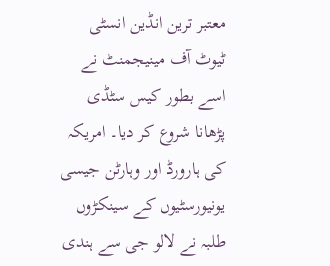معتبر ترین انڈین انسٹی ٹیوٹ آف مینیجمنٹ نے اسے بطور کیس سٹڈی پڑھانا شروع کر دیا۔ امریکہ کی ہارورڈ اور وہارٹن جیسی یونیورسٹیوں کے سینکڑوں طلبہ نے لالو جی سے ہندی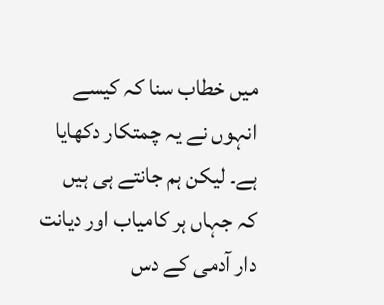میں خطاب سنا کہ کیسے انہوں نے یہ چمتکار دکھایا ہے۔ لیکن ہم جانتے ہی ہیں کہ جہاں ہر کامیاب اور دیانت دار آدمی کے دس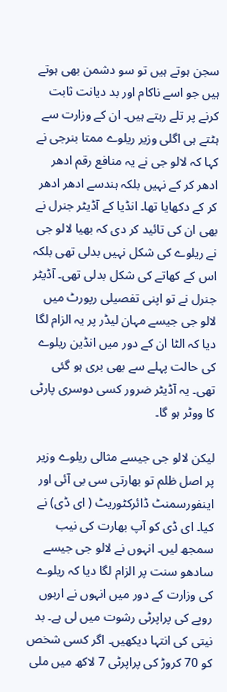سجن ہوتے ہیں تو سو دشمن بھی ہوتے ہیں جو اسے ناکام اور بد دیانت ثابت کرنے پر تلے رہتے ہیں۔ ان کے وزارت سے ہٹتے ہی اگلی وزیر ریلوے ممتا بنرجی نے کہا کہ لالو جی نے یہ منافع رقم ادھر ادھر کر کے نہیں بلکہ ہندسے ادھر ادھر کر کے دکھایا تھا۔ انڈیا کے آڈیٹر جنرل نے بھی ان کی تائید کر دی کہ بھیا لالو جی نے ریلوے کی شکل نہیں بدلی تھی بلکہ اس کے کھاتے کی شکل بدلی تھی۔ آڈیٹر جنرل نے تو اپنی تفصیلی رپورٹ میں لالو جی جیسے مہان لیڈر پر یہ الزام لگا دیا کہ الٹا ان کے دور میں انڈین ریلوے کی حالت پہلے سے بھی بری ہو گئی تھی۔ یہ آڈیٹر ضرور کسی دوسری پارٹی کا ووٹر ہو گا۔

لیکن لالو جی جیسے مثالی ریلوے وزیر پر اصل ظلم تو بھارتی سی بی آئی اور اینفورسمنٹ ڈائرکٹوریٹ ( ای ڈی) نے کیا۔ ای ڈی کو آپ بھارت کی نیب سمجھ لیں۔ انہوں نے لالو جی جیسے سادھو سنت پر الزام لگا دیا کہ ریلوے کی وزارت کے دور میں انہوں نے اربوں روپے کی پراپرٹی رشوت میں لی ہے۔ بد نیتی کی انتہا دیکھیں۔ اگر کسی شخص کو 70 کروڑ کی پراپرٹی 7 لاکھ میں ملی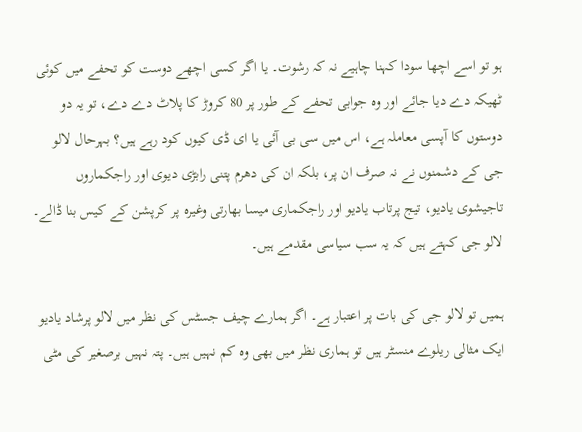ہو تو اسے اچھا سودا کہنا چاہیے نہ کہ رشوت۔ یا اگر کسی اچھے دوست کو تحفے میں کوئی ٹھیکہ دے دیا جائے اور وہ جوابی تحفے کے طور پر 80 کروڑ کا پلاٹ دے دے، تو یہ دو دوستوں کا آپسی معاملہ ہے، اس میں سی بی آئی یا ای ڈی کیوں کود رہے ہیں؟ بہرحال لالو جی کے دشمنوں نے نہ صرف ان پر، بلکہ ان کی دھرم پتنی رابڑی دیوی اور راجکماروں تاجیشوی یادیو، تیج پرتاب یادیو اور راجکماری میسا بھارتی وغیرہ پر کرپشن کے کیس بنا ڈالے۔ لالو جی کہتے ہیں کہ یہ سب سیاسی مقدمے ہیں۔

ہمیں تو لالو جی کی بات پر اعتبار ہے۔ اگر ہمارے چیف جسٹس کی نظر میں لالو پرشاد یادیو ایک مثالی ریلوے منسٹر ہیں تو ہماری نظر میں بھی وہ کم نہیں ہیں۔ پتہ نہیں برصغیر کی مٹی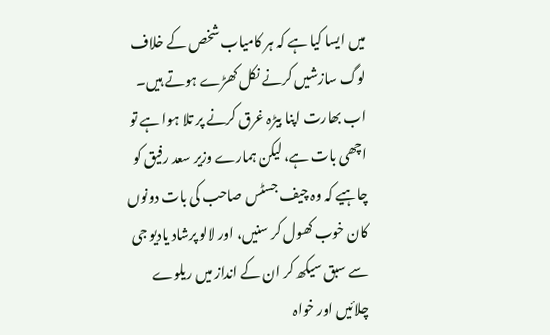میں ایسا کیا ہے کہ ہر کامیاب شخص کے خلاف لوگ سازشیں کرنے نکل کھڑے ہوتے ہیں۔ اب بھارت اپنا بیڑہ غرق کرنے پر تلا ہوا ہے تو اچھی بات ہے، لیکن ہمارے وزیر سعد رفیق کو چاہیے کہ وہ چیف جسٹس صاحب کی بات دونوں کان خوب کھول کر سنیں، اور لالو پرشاد یادیو جی سے سبق سیکھ کر ان کے انداز میں ریلوے چلائیں اور خواہ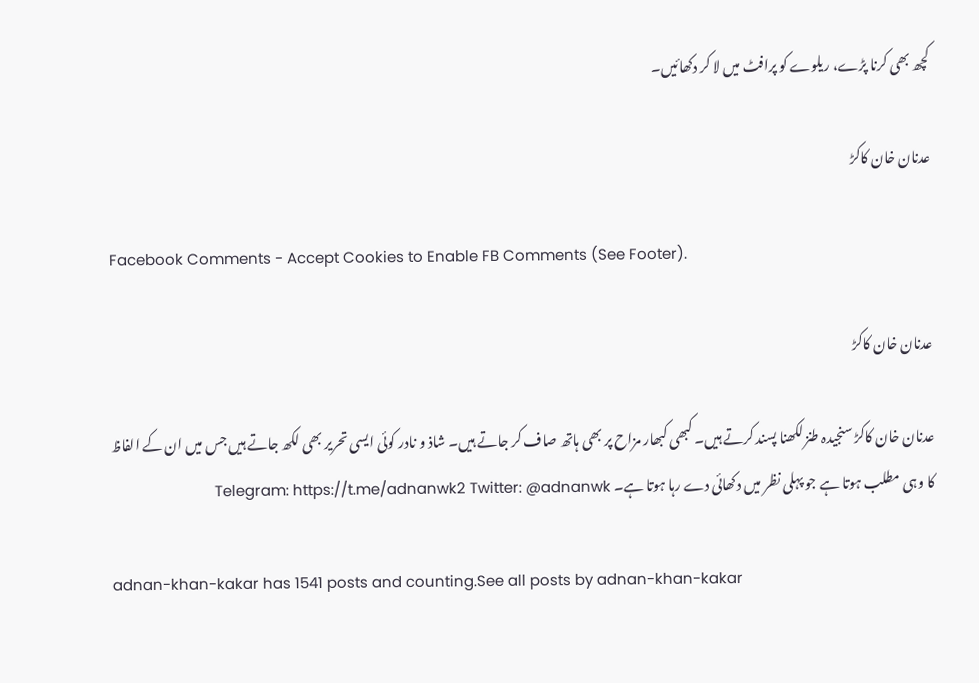کچھ بھی کرنا پڑے، ریلوے کو پرافٹ میں لا کر دکھائیں۔

عدنان خان کاکڑ

Facebook Comments - Accept Cookies to Enable FB Comments (See Footer).

عدنان خان کاکڑ

عدنان خان کاکڑ سنجیدہ طنز لکھنا پسند کرتے ہیں۔ کبھی کبھار مزاح پر بھی ہاتھ صاف کر جاتے ہیں۔ شاذ و نادر کوئی ایسی تحریر بھی لکھ جاتے ہیں جس میں ان کے الفاظ کا وہی مطلب ہوتا ہے جو پہلی نظر میں دکھائی دے رہا ہوتا ہے۔ Telegram: https://t.me/adnanwk2 Twitter: @adnanwk

adnan-khan-kakar has 1541 posts and counting.See all posts by adnan-khan-kakar